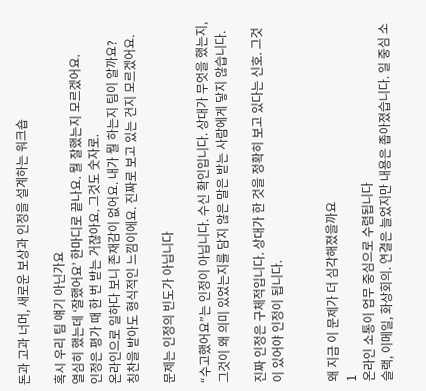돈과 고과 너머, 새로운 보상과 인정을 설계하는 워크숍

혹시 우리 팀 얘기 아닌가요
열심히 했는데 ‘잘했어요’ 한마디로 끝나요. 뭘 잘했는지 모르겠어요.
인정은 평가 때 한 번 받는 거잖아요. 그것도 숫자로.
온라인으로 일하다 보니 존재감이 없어요. 내가 뭘 하는지 팀이 알까요?
칭찬을 받아도 형식적인 느낌이에요. 진짜로 보고 있는 건지 모르겠어요.

문제는 인정의 빈도가 아닙니다

“수고했어요”는 인정이 아닙니다. 수신 확인입니다. 상대가 무엇을 했는지, 그것이 왜 의미 있었는지를 담지 않은 말은 받는 사람에게 닿지 않습니다.

진짜 인정은 구체적입니다. 상대가 한 것을 정확히 보고 있다는 신호. 그것이 있어야 인정이 됩니다.


왜 지금 이 문제가 더 심각해졌을까요
1
온라인 소통이 업무 중심으로 수렴됩니다
슬랙, 이메일, 화상회의. 연결은 늘었지만 내용은 좁아졌습니다. 일 중심 소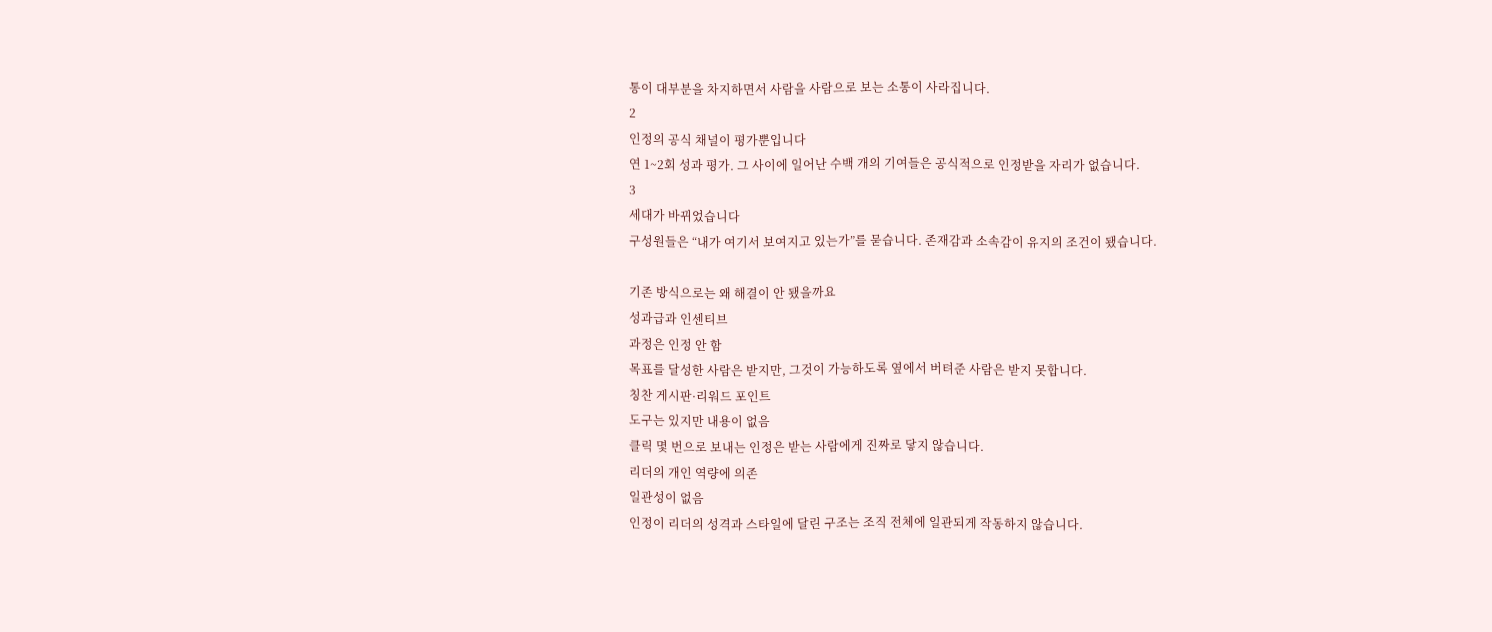통이 대부분을 차지하면서 사람을 사람으로 보는 소통이 사라집니다.
2
인정의 공식 채널이 평가뿐입니다
연 1~2회 성과 평가. 그 사이에 일어난 수백 개의 기여들은 공식적으로 인정받을 자리가 없습니다.
3
세대가 바뀌었습니다
구성원들은 “내가 여기서 보여지고 있는가”를 묻습니다. 존재감과 소속감이 유지의 조건이 됐습니다.

기존 방식으로는 왜 해결이 안 됐을까요
성과급과 인센티브
과정은 인정 안 함
목표를 달성한 사람은 받지만, 그것이 가능하도록 옆에서 버텨준 사람은 받지 못합니다.
칭찬 게시판·리워드 포인트
도구는 있지만 내용이 없음
클릭 몇 번으로 보내는 인정은 받는 사람에게 진짜로 닿지 않습니다.
리더의 개인 역량에 의존
일관성이 없음
인정이 리더의 성격과 스타일에 달린 구조는 조직 전체에 일관되게 작동하지 않습니다.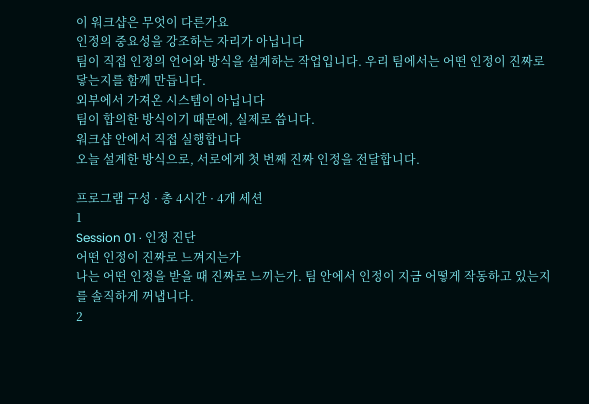이 워크샵은 무엇이 다른가요
인정의 중요성을 강조하는 자리가 아닙니다
팀이 직접 인정의 언어와 방식을 설계하는 작업입니다. 우리 팀에서는 어떤 인정이 진짜로 닿는지를 함께 만듭니다.
외부에서 가져온 시스템이 아닙니다
팀이 합의한 방식이기 때문에, 실제로 씁니다.
워크샵 안에서 직접 실행합니다
오늘 설계한 방식으로, 서로에게 첫 번째 진짜 인정을 전달합니다.

프로그램 구성 · 총 4시간 · 4개 세션
1
Session 01 · 인정 진단
어떤 인정이 진짜로 느껴지는가
나는 어떤 인정을 받을 때 진짜로 느끼는가. 팀 안에서 인정이 지금 어떻게 작동하고 있는지를 솔직하게 꺼냅니다.
2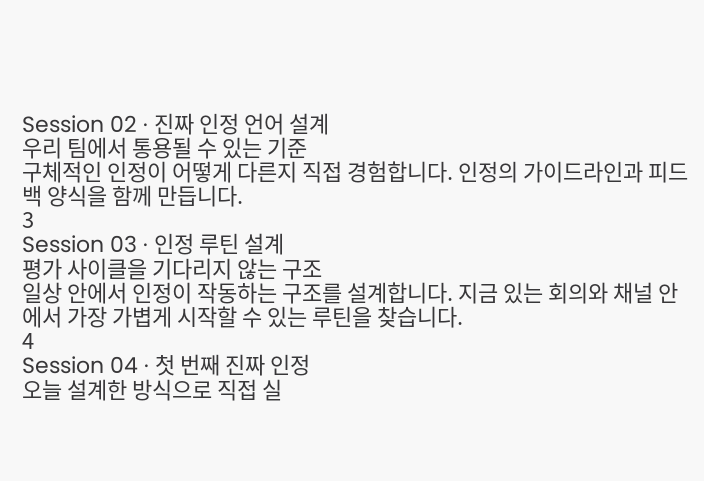Session 02 · 진짜 인정 언어 설계
우리 팀에서 통용될 수 있는 기준
구체적인 인정이 어떻게 다른지 직접 경험합니다. 인정의 가이드라인과 피드백 양식을 함께 만듭니다.
3
Session 03 · 인정 루틴 설계
평가 사이클을 기다리지 않는 구조
일상 안에서 인정이 작동하는 구조를 설계합니다. 지금 있는 회의와 채널 안에서 가장 가볍게 시작할 수 있는 루틴을 찾습니다.
4
Session 04 · 첫 번째 진짜 인정
오늘 설계한 방식으로 직접 실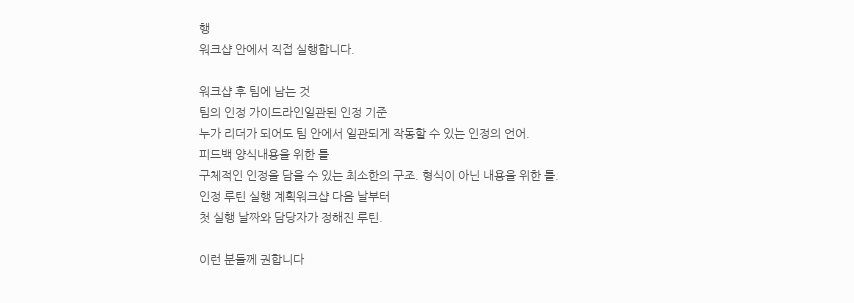행
워크샵 안에서 직접 실행합니다.

워크샵 후 팀에 남는 것
팀의 인정 가이드라인일관된 인정 기준
누가 리더가 되어도 팀 안에서 일관되게 작동할 수 있는 인정의 언어.
피드백 양식내용을 위한 틀
구체적인 인정을 담을 수 있는 최소한의 구조. 형식이 아닌 내용을 위한 틀.
인정 루틴 실행 계획워크샵 다음 날부터
첫 실행 날짜와 담당자가 정해진 루틴.

이런 분들께 권합니다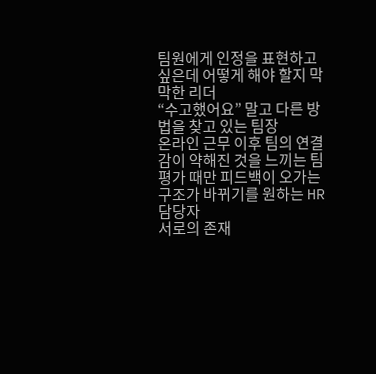팀원에게 인정을 표현하고 싶은데 어떻게 해야 할지 막막한 리더
“수고했어요” 말고 다른 방법을 찾고 있는 팀장
온라인 근무 이후 팀의 연결감이 약해진 것을 느끼는 팀
평가 때만 피드백이 오가는 구조가 바뀌기를 원하는 HR 담당자
서로의 존재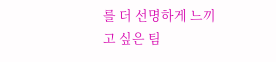를 더 선명하게 느끼고 싶은 팀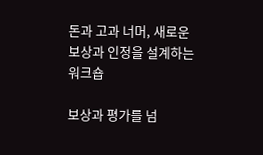돈과 고과 너머, 새로운 보상과 인정을 설계하는 워크숍

보상과 평가를 넘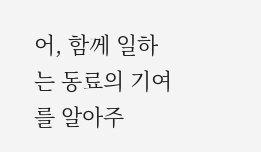어, 함께 일하는 동료의 기여를 알아주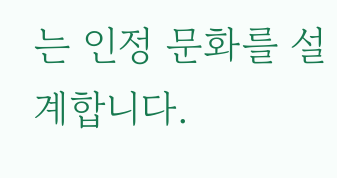는 인정 문화를 설계합니다.